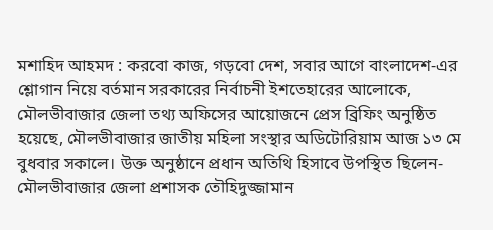মশাহিদ আহমদ : করবো কাজ, গড়বো দেশ, সবার আগে বাংলাদেশ-এর শ্লোগান নিয়ে বর্তমান সরকারের নির্বাচনী ইশতেহারের আলোকে, মৌলভীবাজার জেলা তথ্য অফিসের আয়োজনে প্রেস ব্রিফিং অনুষ্ঠিত হয়েছে, মৌলভীবাজার জাতীয় মহিলা সংস্থার অডিটোরিয়াম আজ ১৩ মে বুধবার সকালে। উক্ত অনুষ্ঠানে প্রধান অতিথি হিসাবে উপস্থিত ছিলেন- মৌলভীবাজার জেলা প্রশাসক তৌহিদুজ্জামান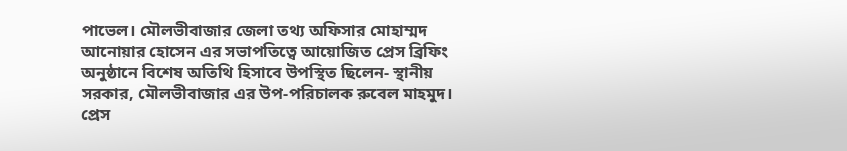পাভেল। মৌলভীবাজার জেলা তথ্য অফিসার মোহাম্মদ আনোয়ার হোসেন এর সভাপতিত্বে আয়োজিত প্রেস ব্রিফিং অনুষ্ঠানে বিশেষ অতিথি হিসাবে উপস্থিত ছিলেন- স্থানীয় সরকার, মৌলভীবাজার এর উপ-পরিচালক রুবেল মাহমুদ। প্রেস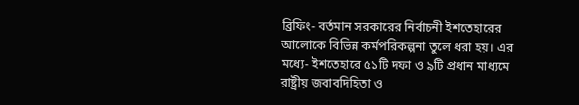ব্রিফিং- বর্তমান সরকারের নির্বাচনী ইশতেহারের আলোকে বিভিন্ন কর্মপরিকল্পনা তুলে ধরা হয়। এর মধ্যে- ইশতেহারে ৫১টি দফা ও ৯টি প্রধান মাধ্যমে রাষ্ট্রীয় জবাবদিহিতা ও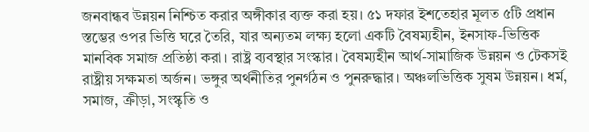জনবান্ধব উন্নয়ন নিশ্চিত করার অঙ্গীকার ব্যক্ত করা হয়। ৫১ দফার ইশতেহার মূলত ৫টি প্রধান স্তম্ভের ওপর ভিত্তি ঘরে তৈরি, যার অন্যতম লক্ষ্য হলো একটি বৈষম্যহীন, ইনসাফ-ভিত্তিক মানবিক সমাজ প্রতিষ্ঠা করা। রাষ্ট্র ব্যবস্থার সংস্কার। বৈষম্যহীন আর্থ-সামাজিক উন্নয়ন ও টেকসই রাষ্ট্রীয় সক্ষমতা অর্জন। ভঙ্গুর অর্থনীতির পুনর্গঠন ও পুনরুদ্ধার। অঞ্চলভিত্তিক সুষম উন্নয়ন। ধর্ম, সমাজ, ক্রীড়া, সংস্কৃতি ও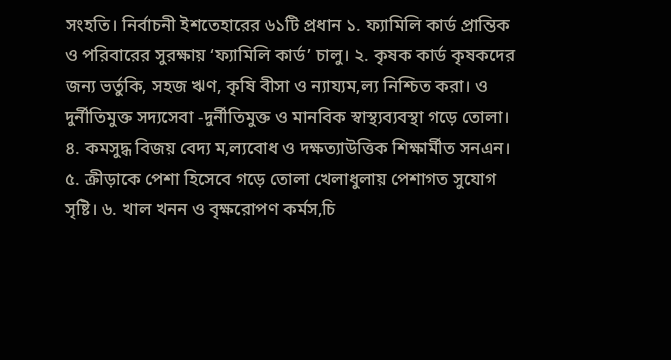সংহতি। নির্বাচনী ইশতেহারের ৬১টি প্রধান ১. ফ্যামিলি কার্ড প্রান্তিক ও পরিবারের সুরক্ষায় ‘ফ্যামিলি কার্ড’ চালু। ২. কৃষক কার্ড কৃষকদের জন্য ভর্তুকি, সহজ ঋণ, কৃষি বীসা ও ন্যায্যম‚ল্য নিশ্চিত করা। ও দুর্নীতিমুক্ত সদ্যসেবা -দুর্নীতিমুক্ত ও মানবিক স্বাস্থ্যব্যবস্থা গড়ে তোলা। ৪. কমসুদ্ধ বিজয় বেদ্য ম‚ল্যবোধ ও দক্ষত্যাউত্তিক শিক্ষার্মীত সনএন। ৫. ক্রীড়াকে পেশা হিসেবে গড়ে তোলা খেলাধুলায় পেশাগত সুযোগ সৃষ্টি। ৬. খাল খনন ও বৃক্ষরোপণ কর্মস‚চি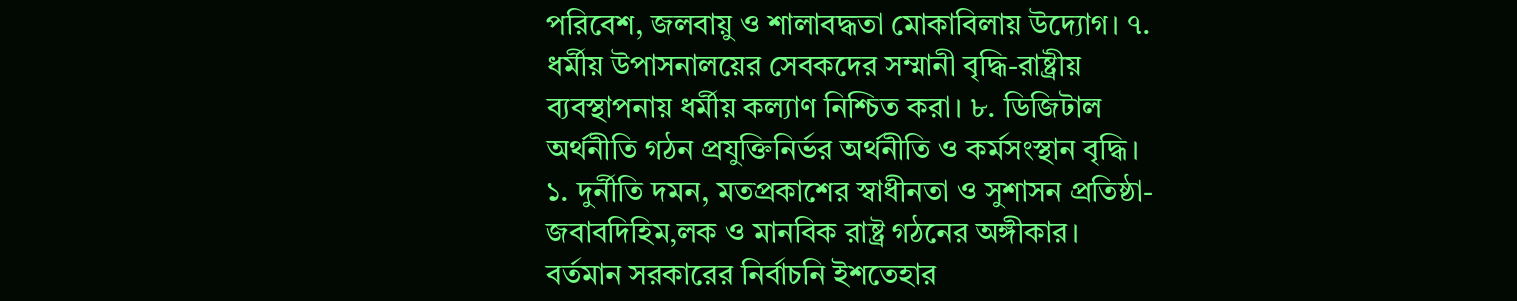পরিবেশ, জলবায়ু ও শালাবদ্ধতা মোকাবিলায় উদ্যোগ। ৭. ধর্মীয় উপাসনালয়ের সেবকদের সম্মানী বৃদ্ধি-রাষ্ট্রীয় ব্যবস্থাপনায় ধর্মীয় কল্যাণ নিশ্চিত করা। ৮. ডিজিটাল অর্থনীতি গঠন প্রযুক্তিনির্ভর অর্থনীতি ও কর্মসংস্থান বৃদ্ধি। ১. দুর্নীতি দমন, মতপ্রকাশের স্বাধীনতা ও সুশাসন প্রতিষ্ঠা- জবাবদিহিম‚লক ও মানবিক রাষ্ট্র গঠনের অঙ্গীকার। বর্তমান সরকারের নির্বাচনি ইশতেহার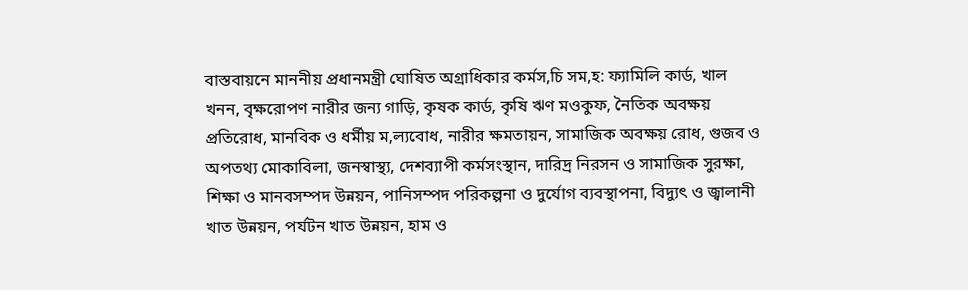বাস্তবায়নে মাননীয় প্রধানমন্ত্রী ঘোষিত অগ্রাধিকার কর্মস‚চি সম‚হ: ফ্যামিলি কার্ড, খাল খনন, বৃক্ষরোপণ নারীর জন্য গাড়ি, কৃষক কার্ড, কৃষি ঋণ মওকুফ, নৈতিক অবক্ষয় প্রতিরোধ, মানবিক ও ধর্মীয় ম‚ল্যবোধ, নারীর ক্ষমতায়ন, সামাজিক অবক্ষয় রোধ, গুজব ও অপতথ্য মোকাবিলা, জনস্বাস্থ্য, দেশব্যাপী কর্মসংস্থান, দারিদ্র নিরসন ও সামাজিক সুরক্ষা, শিক্ষা ও মানবসম্পদ উন্নয়ন, পানিসম্পদ পরিকল্পনা ও দুর্যোগ ব্যবস্থাপনা, বিদ্যুৎ ও জ্বালানী খাত উন্নয়ন, পর্যটন খাত উন্নয়ন, হাম ও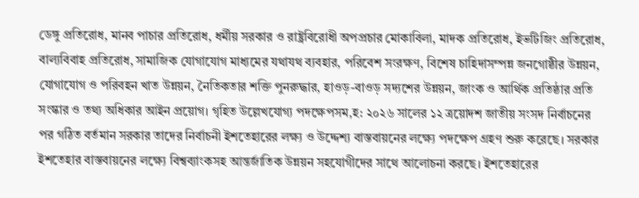ডেঙ্গু প্রতিরোধ, মানব পাচার প্রতিরোধ, ধর্মীয় সরকার ও রাষ্ট্রবিরোধী অপপ্রচার মোকাবিলা, মাদক প্রতিরোধ, ইভটিজিং প্রতিরোধ, বাল্যবিবাহ প্রতিরোধ, সামাজিক যোগাযোগ মাধ্যমের যথাযথ ব্যবহার, পরিবেশ সংরক্ষণ, বিশেষ চাহিদাসম্পন্ন জনগোষ্ঠীর উন্নয়ন, যোগাযোগ ও পরিবহন খাত উন্নয়ন, নৈতিকতার শক্তি পুনরুদ্ধার, হাওড়-বাওড় সদ্যশের উন্নয়ন, জাংক ও আর্থিক প্রতিষ্ঠার প্রতি সংস্কার ও তথ্য অধিকার আইন প্রয়োগ। গৃহিত উল্লেখযোগ্য পদক্ষেপসম‚হ: ২০২৬ সালের ১২ ত্রয়োদশ জাতীয় সংসদ নির্বাচনের পর গঠিত বর্তমান সরকার তাদের নির্বাচনী ইশতেহারের লক্ষ্য ও উদ্দেশ্য বাস্তবায়নের লক্ষ্যে পদক্ষেপ গ্রহণ শুরু করেছে। সরকার ইশতেহার বাস্তবায়নের লক্ষ্যে বিশ্বব্যাংকসহ আন্তর্জাতিক উন্নয়ন সহযোগীদের সাথে আলোচনা করছে। ইশতেহারের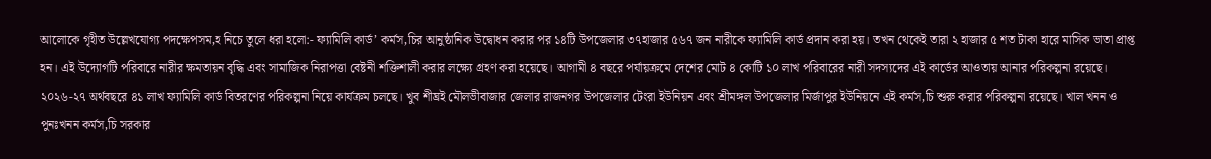আলোকে গৃহীত উল্লেখযোগ্য পদক্ষেপসম‚হ নিচে তুলে ধরা হলো:- ফ্যামিলি কার্ড’ কর্মস‚চির আনুষ্ঠানিক উদ্বোধন করার পর ১৪টি উপজেলার ৩৭হাজার ৫৬৭ জন নারীকে ফ্যামিলি কার্ড প্রদান করা হয়। তখন থেকেই তারা ২ হাজার ৫ শত টাকা হারে মাসিক ভাতা প্রাপ্ত হন। এই উদ্যোগটি পরিবারে নারীর ক্ষমতায়ন বৃদ্ধি এবং সামাজিক নিরাপত্তা বেষ্টনী শক্তিশালী করার লক্ষ্যে গ্রহণ করা হয়েছে। আগামী ৪ বছরে পর্যায়ক্রমে দেশের মোট ৪ কোটি ১০ লাখ পরিবারের নারী সদস্যদের এই কার্ডের আওতায় আনার পরিকল্পনা রয়েছে। ২০২৬-২৭ অর্থবছরে ৪১ লাখ ফ্যামিলি কার্ড বিতরণের পরিকল্পনা নিয়ে কার্যক্রম চলছে। খুব শীঘ্রই মৌলভীবাজার জেলার রাজনগর উপজেলার টেংরা ইউনিয়ন এবং শ্রীমঙ্গল উপজেলার মির্জাপুর ইউনিয়নে এই কর্মস‚চি শুরু করার পরিকল্পনা রয়েছে। খাল খনন ও পুনঃখনন কর্মস‚চি সরকার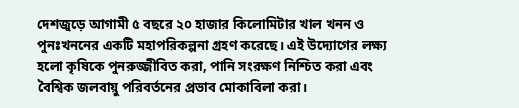দেশজুড়ে আগামী ৫ বছরে ২০ হাজার কিলোমিটার খাল খনন ও পুনঃখননের একটি মহাপরিকল্পনা গ্রহণ করেছে। এই উদ্যোগের লক্ষ্য হলো কৃষিকে পুনরুজ্জীবিত করা, পানি সংরক্ষণ নিশ্চিত করা এবং বৈশ্বিক জলবায়ু পরিবর্তনের প্রভাব মোকাবিলা করা।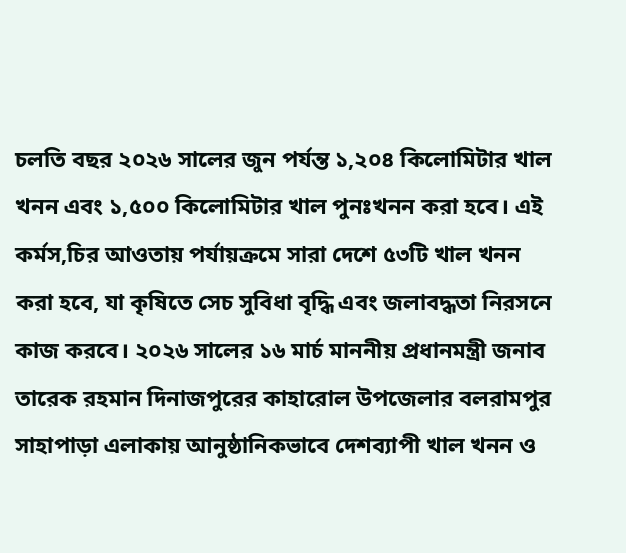চলতি বছর ২০২৬ সালের জুন পর্যন্ত ১,২০৪ কিলোমিটার খাল খনন এবং ১,৫০০ কিলোমিটার খাল পুনঃখনন করা হবে। এই কর্মস‚চির আওতায় পর্যায়ক্রমে সারা দেশে ৫৩টি খাল খনন করা হবে, যা কৃষিতে সেচ সুবিধা বৃদ্ধি এবং জলাবদ্ধতা নিরসনে কাজ করবে। ২০২৬ সালের ১৬ মার্চ মাননীয় প্রধানমন্ত্রী জনাব তারেক রহমান দিনাজপুরের কাহারোল উপজেলার বলরামপুর সাহাপাড়া এলাকায় আনুষ্ঠানিকভাবে দেশব্যাপী খাল খনন ও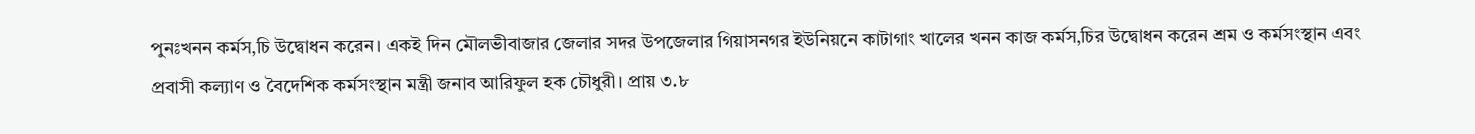পুনঃখনন কর্মস‚চি উদ্বোধন করেন। একই দিন মৌলভীবাজার জেলার সদর উপজেলার গিয়াসনগর ইউনিয়নে কাটাগাং খালের খনন কাজ কর্মস‚চির উদ্বোধন করেন শ্রম ও কর্মসংস্থান এবং প্রবাসী কল্যাণ ও বৈদেশিক কর্মসংস্থান মন্ত্রী জনাব আরিফুল হক চৌধুরী। প্রায় ৩.৮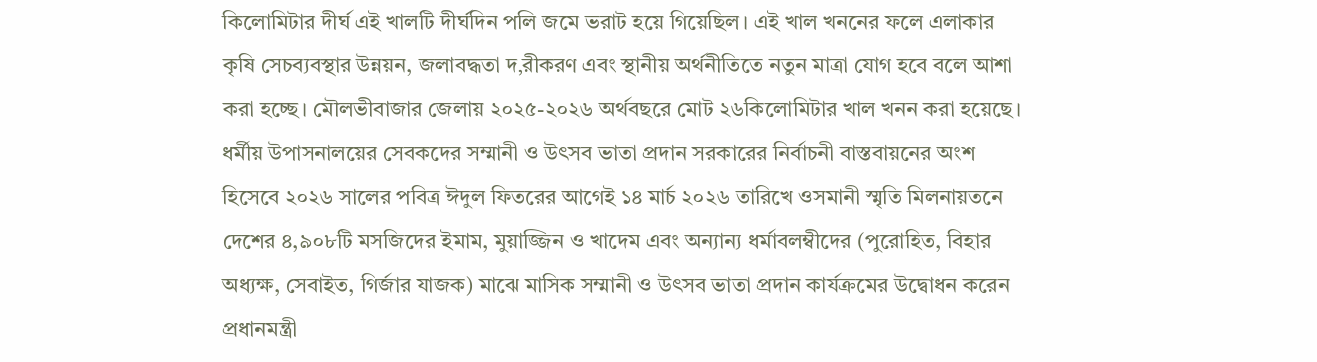কিলোমিটার দীর্ঘ এই খালটি দীর্ঘদিন পলি জমে ভরাট হয়ে গিয়েছিল। এই খাল খননের ফলে এলাকার কৃষি সেচব্যবস্থার উন্নয়ন, জলাবদ্ধতা দ‚রীকরণ এবং স্থানীয় অর্থনীতিতে নতুন মাত্রা যোগ হবে বলে আশা করা হচ্ছে। মৌলভীবাজার জেলায় ২০২৫-২০২৬ অর্থবছরে মোট ২৬কিলোমিটার খাল খনন করা হয়েছে। ধর্মীয় উপাসনালয়ের সেবকদের সম্মানী ও উৎসব ভাতা প্রদান সরকারের নির্বাচনী বাস্তবায়নের অংশ হিসেবে ২০২৬ সালের পবিত্র ঈদুল ফিতরের আগেই ১৪ মার্চ ২০২৬ তারিখে ওসমানী স্মৃতি মিলনায়তনে দেশের ৪,৯০৮টি মসজিদের ইমাম, মুয়াজ্জিন ও খাদেম এবং অন্যান্য ধর্মাবলম্বীদের (পুরোহিত, বিহার অধ্যক্ষ, সেবাইত, গির্জার যাজক) মাঝে মাসিক সম্মানী ও উৎসব ভাতা প্রদান কার্যক্রমের উদ্বোধন করেন প্রধানমন্ত্রী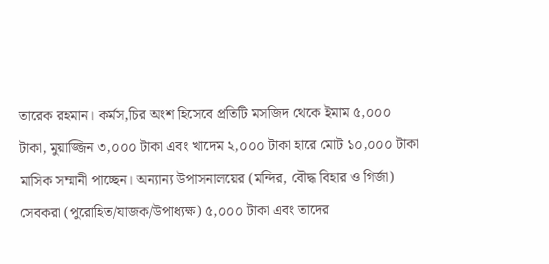তারেক রহমান। কর্মস‚চির অংশ হিসেবে প্রতিটি মসজিদ থেকে ইমাম ৫,০০০ টাকা, মুয়াজ্জিন ৩,০০০ টাকা এবং খাদেম ২,০০০ টাকা হারে মোট ১০,০০০ টাকা মাসিক সম্মানী পাচ্ছেন। অন্যান্য উপাসনালয়ের (মন্দির, বৌদ্ধ বিহার ও গির্জা) সেবকরা (পুরোহিত/যাজক/উপাধ্যক্ষ) ৫,০০০ টাকা এবং তাদের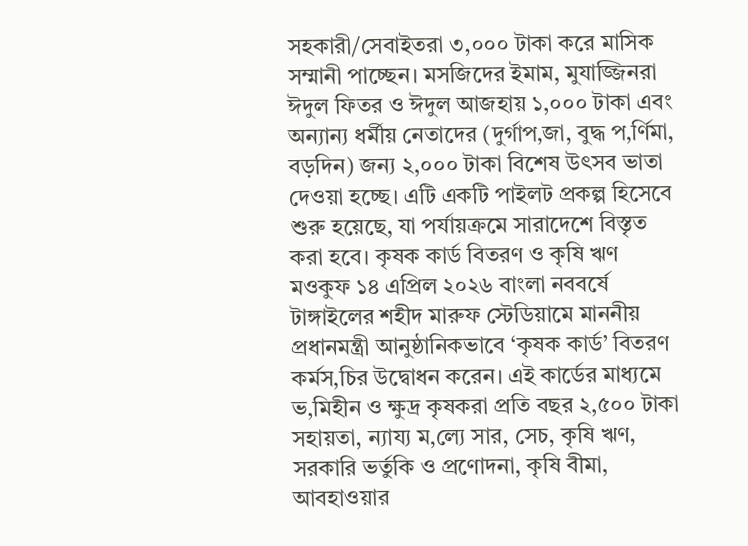সহকারী/সেবাইতরা ৩,০০০ টাকা করে মাসিক সম্মানী পাচ্ছেন। মসজিদের ইমাম, মুযাজ্জিনরা ঈদুল ফিতর ও ঈদুল আজহায় ১,০০০ টাকা এবং অন্যান্য ধর্মীয় নেতাদের (দুর্গাপ‚জা, বুদ্ধ প‚র্ণিমা, বড়দিন) জন্য ২,০০০ টাকা বিশেষ উৎসব ভাতা দেওয়া হচ্ছে। এটি একটি পাইলট প্রকল্প হিসেবে শুরু হয়েছে, যা পর্যায়ক্রমে সারাদেশে বিস্তৃত করা হবে। কৃষক কার্ড বিতরণ ও কৃষি ঋণ মওকুফ ১৪ এপ্রিল ২০২৬ বাংলা নববর্ষে টাঙ্গাইলের শহীদ মারুফ স্টেডিয়ামে মাননীয় প্রধানমন্ত্রী আনুষ্ঠানিকভাবে ‘কৃষক কার্ড’ বিতরণ কর্মস‚চির উদ্বোধন করেন। এই কার্ডের মাধ্যমে ভ‚মিহীন ও ক্ষুদ্র কৃষকরা প্রতি বছর ২,৫০০ টাকা সহায়তা, ন্যায্য ম‚ল্যে সার, সেচ, কৃষি ঋণ, সরকারি ভর্তুকি ও প্রণোদনা, কৃষি বীমা, আবহাওয়ার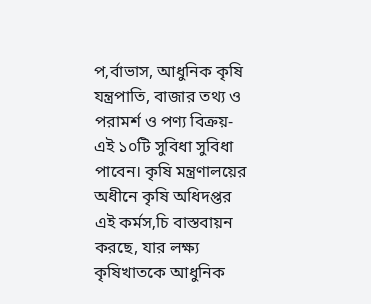প‚র্বাভাস, আধুনিক কৃষি যন্ত্রপাতি, বাজার তথ্য ও পরামর্শ ও পণ্য বিক্রয়- এই ১০টি সুবিধা সুবিধা পাবেন। কৃষি মন্ত্রণালয়ের অধীনে কৃষি অধিদপ্তর এই কর্মস‚চি বাস্তবায়ন করছে, যার লক্ষ্য কৃষিখাতকে আধুনিক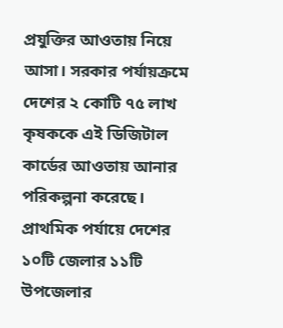প্রযুক্তির আওতায় নিয়ে আসা। সরকার পর্যায়ক্রমে দেশের ২ কোটি ৭৫ লাখ কৃষককে এই ডিজিটাল কার্ডের আওতায় আনার পরিকল্পনা করেছে। প্রাথমিক পর্যায়ে দেশের ১০টি জেলার ১১টি উপজেলার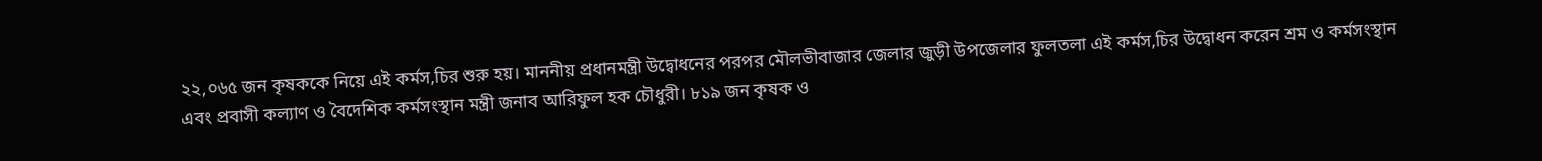২২,০৬৫ জন কৃষককে নিয়ে এই কর্মস‚চির শুরু হয়। মাননীয় প্রধানমন্ত্রী উদ্বোধনের পরপর মৌলভীবাজার জেলার জুড়ী উপজেলার ফুলতলা এই কর্মস‚চির উদ্বোধন করেন শ্রম ও কর্মসংস্থান এবং প্রবাসী কল্যাণ ও বৈদেশিক কর্মসংস্থান মন্ত্রী জনাব আরিফুল হক চৌধুরী। ৮১৯ জন কৃষক ও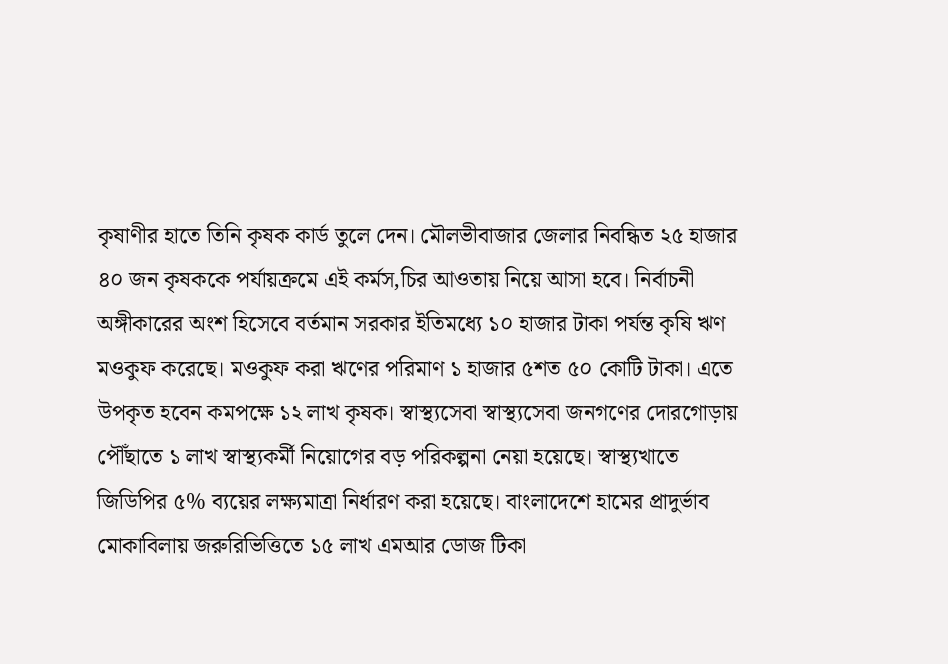কৃষাণীর হাতে তিনি কৃষক কার্ড তুলে দেন। মৌলভীবাজার জেলার নিবন্ধিত ২৫ হাজার ৪০ জন কৃষককে পর্যায়ক্রমে এই কর্মস‚চির আওতায় নিয়ে আসা হবে। নির্বাচনী অঙ্গীকারের অংশ হিসেবে বর্তমান সরকার ইতিমধ্যে ১০ হাজার টাকা পর্যন্ত কৃষি ঋণ মওকুফ করেছে। মওকুফ করা ঋণের পরিমাণ ১ হাজার ৫শত ৫০ কোটি টাকা। এতে উপকৃত হবেন কমপক্ষে ১২ লাখ কৃষক। স্বাস্থ্যসেবা স্বাস্থ্যসেবা জনগণের দোরগোড়ায় পৌঁছাতে ১ লাখ স্বাস্থ্যকর্মী নিয়োগের বড় পরিকল্পনা নেয়া হয়েছে। স্বাস্থ্যখাতে জিডিপির ৫% ব্যয়ের লক্ষ্যমাত্রা নির্ধারণ করা হয়েছে। বাংলাদেশে হামের প্রাদুর্ভাব মোকাবিলায় জরুরিভিত্তিতে ১৫ লাখ এমআর ডোজ টিকা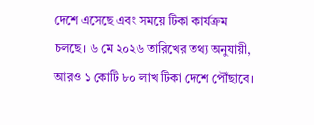দেশে এসেছে এবং সময়ে টিকা কার্যক্রম চলছে। ৬ মে ২০২৬ তারিখের তথ্য অনুযায়ী, আরও ১ কোটি ৮০ লাখ টিকা দেশে পৌঁছাবে।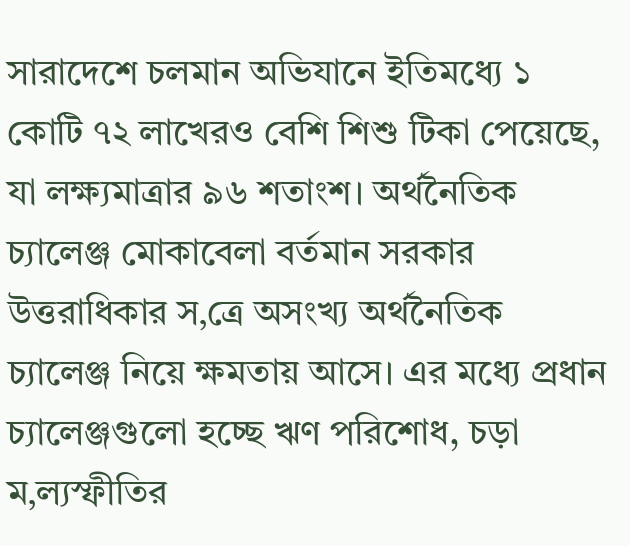সারাদেশে চলমান অভিযানে ইতিমধ্যে ১ কোটি ৭২ লাখেরও বেশি শিশু টিকা পেয়েছে, যা লক্ষ্যমাত্রার ৯৬ শতাংশ। অর্থনৈতিক চ্যালেঞ্জ মোকাবেলা বর্তমান সরকার উত্তরাধিকার স‚ত্রে অসংখ্য অর্থনৈতিক চ্যালেঞ্জ নিয়ে ক্ষমতায় আসে। এর মধ্যে প্রধান চ্যালেঞ্জগুলো হচ্ছে ঋণ পরিশোধ, চড়া ম‚ল্যস্ফীতির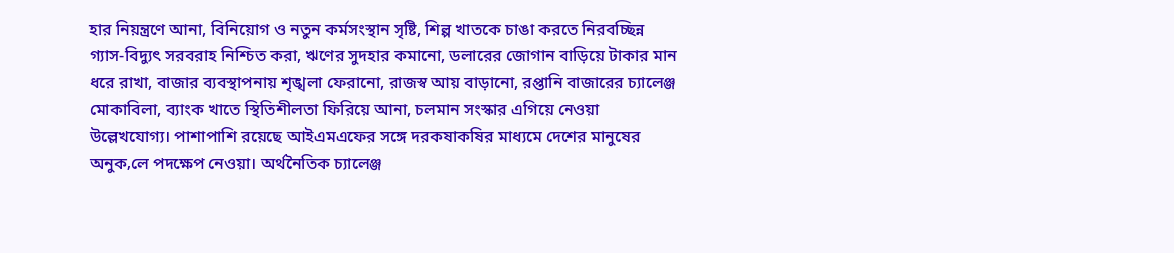হার নিয়ন্ত্রণে আনা, বিনিয়োগ ও নতুন কর্মসংস্থান সৃষ্টি, শিল্প খাতকে চাঙা করতে নিরবচ্ছিন্ন গ্যাস-বিদ্যুৎ সরবরাহ নিশ্চিত করা, ঋণের সুদহার কমানো, ডলারের জোগান বাড়িয়ে টাকার মান ধরে রাখা, বাজার ব্যবস্থাপনায় শৃঙ্খলা ফেরানো, রাজস্ব আয় বাড়ানো, রপ্তানি বাজারের চ্যালেঞ্জ মোকাবিলা, ব্যাংক খাতে স্থিতিশীলতা ফিরিয়ে আনা, চলমান সংস্কার এগিয়ে নেওয়া উল্লেখযোগ্য। পাশাপাশি রয়েছে আইএমএফের সঙ্গে দরকষাকষির মাধ্যমে দেশের মানুষের অনুক‚লে পদক্ষেপ নেওয়া। অর্থনৈতিক চ্যালেঞ্জ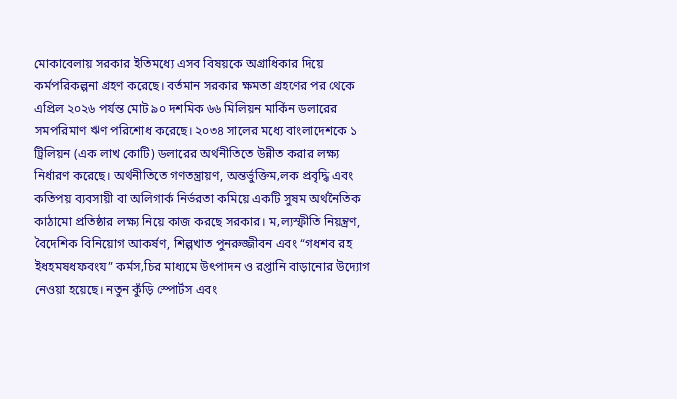মোকাবেলায় সরকার ইতিমধ্যে এসব বিষয়কে অগ্রাধিকার দিয়ে কর্মপরিকল্পনা গ্রহণ করেছে। বর্তমান সরকার ক্ষমতা গ্রহণের পর থেকে এপ্রিল ২০২৬ পর্যন্ত মোট ৯০ দশমিক ৬৬ মিলিয়ন মার্কিন ডলারের সমপরিমাণ ঋণ পরিশোধ করেছে। ২০৩৪ সালের মধ্যে বাংলাদেশকে ১ ট্রিলিয়ন (এক লাখ কোটি) ডলারের অর্থনীতিতে উন্নীত করার লক্ষ্য নির্ধারণ করেছে। অর্থনীতিতে গণতন্ত্রায়ণ, অন্তর্ভুক্তিম‚লক প্রবৃদ্ধি এবং কতিপয় ব্যবসায়ী বা অলিগার্ক নির্ভরতা কমিয়ে একটি সুষম অর্থনৈতিক কাঠামো প্রতিষ্ঠার লক্ষ্য নিয়ে কাজ করছে সরকার। ম‚ল্যস্ফীতি নিয়ন্ত্রণ, বৈদেশিক বিনিয়োগ আকর্ষণ, শিল্পখাত পুনরুজ্জীবন এবং “গধশব রহ ইধহমষধফবংয” কর্মস‚চির মাধ্যমে উৎপাদন ও রপ্তানি বাড়ানোর উদ্যোগ নেওয়া হয়েছে। নতুন কুঁড়ি স্পোর্টস এবং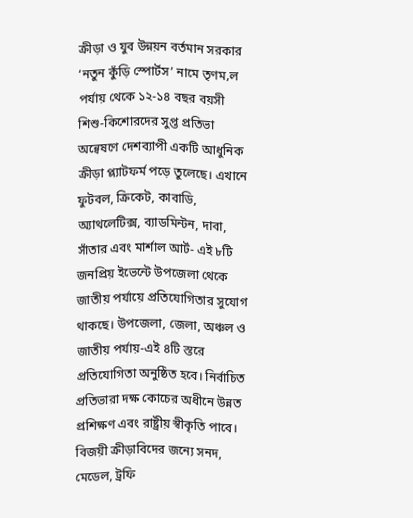ক্রীড়া ও যুব উন্নয়ন বর্তমান সরকার ‘নতুন কুঁড়ি স্পোর্টস’ নামে তৃণম‚ল পর্যায় থেকে ১২-১৪ বছর বয়সী শিশু-কিশোরদের সুপ্ত প্রতিভা অন্বেষণে দেশব্যাপী একটি আধুনিক ক্রীড়া প্ল্যাটফর্ম পড়ে তুলেছে। এখানে ফুটবল, ক্রিকেট, কাবাডি, অ্যাথলেটিক্স, ব্যাডমিন্টন, দাবা, সাঁতার এবং মার্শাল আর্ট- এই ৮টি জনপ্রিয় ইভেন্টে উপজেলা থেকে জাতীয় পর্যায়ে প্রতিযোগিতার সুযোগ থাকছে। উপজেলা, জেলা, অঞ্চল ও জাতীয় পর্যায়-এই ৪টি স্তরে প্রতিযোগিতা অনুষ্ঠিত হবে। নির্বাচিত প্রতিভারা দক্ষ কোচের অধীনে উন্নত প্রশিক্ষণ এবং রাষ্ট্রীয় স্বীকৃতি পাবে। বিজয়ী ক্রীড়াবিদের জন্যে সনদ, মেডেল, ট্রফি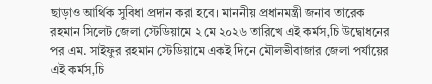ছাড়াও আর্থিক সুবিধা প্রদান করা হবে। মাননীয় প্রধানমন্ত্রী জনাব তারেক রহমান সিলেট জেলা স্টেডিয়ামে ২ মে ২০২৬ তারিখে এই কর্মস‚চি উদ্বোধনের পর এম. সাইফুর রহমান স্টেডিয়ামে একই দিনে মৌলভীবাজার জেলা পর্যায়ের এই কর্মস‚চি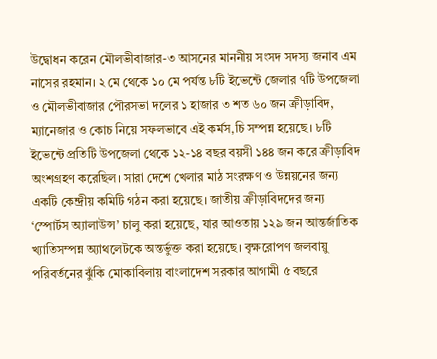উদ্বোধন করেন মৌলভীবাজার-৩ আসনের মাননীয় সংসদ সদস্য জনাব এম নাসের রহমান। ২ মে থেকে ১০ মে পর্যন্ত ৮টি ইভেন্টে জেলার ৭টি উপজেলা ও মৌলভীবাজার পৌরসভা দলের ১ হাজার ৩ শত ৬০ জন ক্রীড়াবিদ, ম্যানেজার ও কোচ নিয়ে সফলভাবে এই কর্মস‚চি সম্পন্ন হয়েছে। ৮টি ইভেন্টে প্রতিটি উপজেলা থেকে ১২-১৪ বছর বয়সী ১৪৪ জন করে ক্রীড়াবিদ অংশগ্রহণ করেছিল। সারা দেশে খেলার মাঠ সংরক্ষণ ও উন্নয়নের জন্য একটি কেন্দ্রীয় কমিটি গঠন করা হয়েছে। জাতীয় ক্রীড়াবিদদের জন্য ‘স্পোর্টস অ্যালাউন্স’ চালু করা হয়েছে, যার আওতায় ১২৯ জন আন্তর্জাতিক খ্যাতিসম্পন্ন অ্যাথলেটকে অন্তর্ভুক্ত করা হয়েছে। বৃক্ষরোপণ জলবায়ু পরিবর্তনের ঝুঁকি মোকাবিলায় বাংলাদেশ সরকার আগামী ৫ বছরে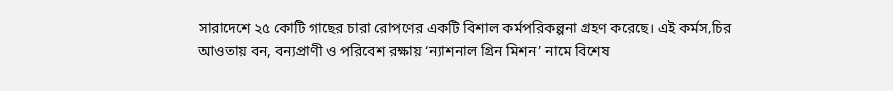সারাদেশে ২৫ কোটি গাছের চারা রোপণের একটি বিশাল কর্মপরিকল্পনা গ্রহণ করেছে। এই কর্মস‚চির আওতায় বন, বন্যপ্রাণী ও পরিবেশ রক্ষায় ‘ন্যাশনাল গ্রিন মিশন’ নামে বিশেষ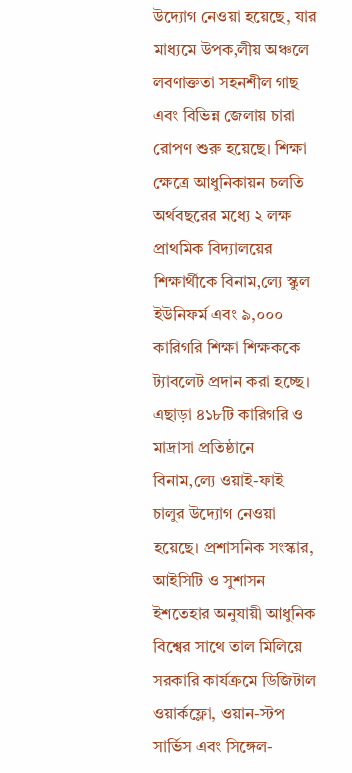উদ্যোগ নেওয়া হয়েছে, যার মাধ্যমে উপক‚লীয় অঞ্চলে লবণাক্ততা সহনশীল গাছ এবং বিভিন্ন জেলায় চারা রোপণ শুরু হয়েছে। শিক্ষা ক্ষেত্রে আধুনিকায়ন চলতি অর্থবছরের মধ্যে ২ লক্ষ প্রাথমিক বিদ্যালয়ের শিক্ষার্থীকে বিনাম‚ল্যে স্কুল ইউনিফর্ম এবং ৯,০০০ কারিগরি শিক্ষা শিক্ষককে ট্যাবলেট প্রদান করা হচ্ছে। এছাড়া ৪১৮টি কারিগরি ও মাদ্রাসা প্রতিষ্ঠানে বিনাম‚ল্যে ওয়াই-ফাই চালুর উদ্যোগ নেওয়া হয়েছে। প্রশাসনিক সংস্কার, আইসিটি ও সুশাসন ইশতেহার অনুযায়ী আধুনিক বিশ্বের সাথে তাল মিলিয়ে সরকারি কার্যক্রমে ডিজিটাল ওয়ার্কফ্লো, ওয়ান-স্টপ সার্ভিস এবং সিঙ্গেল-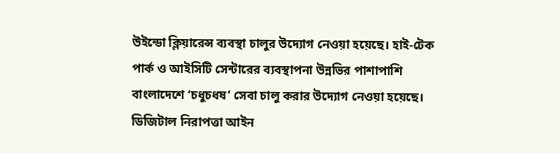উইন্ডো ক্লিয়ারেন্স ব্যবস্থা চালুর উদ্যোগ নেওয়া হয়েছে। হাই-টেক পার্ক ও আইসিটি সেন্টারের ব্যবস্থাপনা উন্নভির পাশাপাশি বাংলাদেশে ‘চধুচধষ’ সেবা চালু করার উদ্যোগ নেওয়া হয়েছে। ডিজিটাল নিরাপত্তা আইন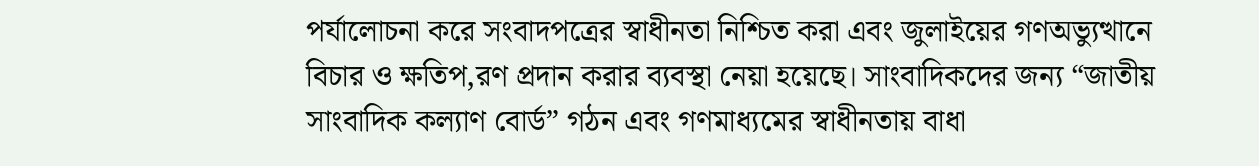পর্যালোচনা করে সংবাদপত্রের স্বাধীনতা নিশ্চিত করা এবং জুলাইয়ের গণঅভ্যুত্থানে বিচার ও ক্ষতিপ‚রণ প্রদান করার ব্যবস্থা নেয়া হয়েছে। সাংবাদিকদের জন্য “জাতীয় সাংবাদিক কল্যাণ বোর্ড” গঠন এবং গণমাধ্যমের স্বাধীনতায় বাধা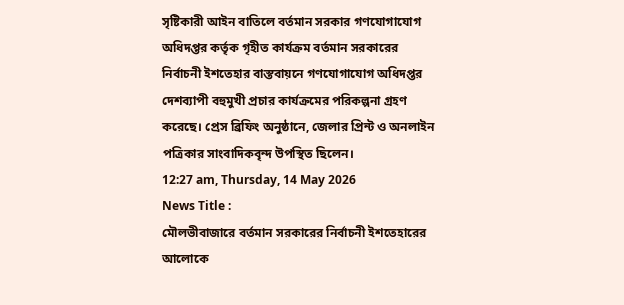সৃষ্টিকারী আইন বাতিলে বর্তমান সরকার গণযোগাযোগ অধিদপ্তর কর্তৃক গৃহীত কার্যক্রম বর্তমান সরকারের নির্বাচনী ইশতেহার বাস্তবায়নে গণযোগাযোগ অধিদপ্তর দেশব্যাপী বহুমুখী প্রচার কার্যক্রমের পরিকল্পনা গ্রহণ করেছে। প্রেস ব্রিফিং অনুষ্ঠানে, জেলার প্রিন্ট ও অনলাইন পত্রিকার সাংবাদিকবৃন্দ উপস্থিত ছিলেন।
12:27 am, Thursday, 14 May 2026
News Title :
মৌলভীবাজারে বর্তমান সরকারের নির্বাচনী ইশতেহারের আলোকে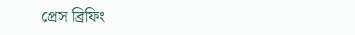প্রেস ব্রিফিং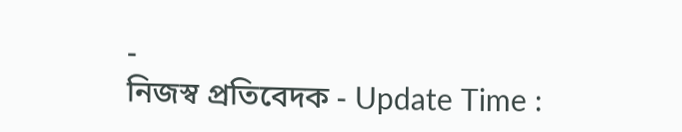-
নিজস্ব প্রতিবেদক - Update Time :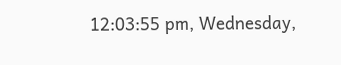12:03:55 pm, Wednesday,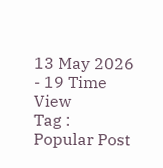13 May 2026
- 19 Time View
Tag :
Popular Post